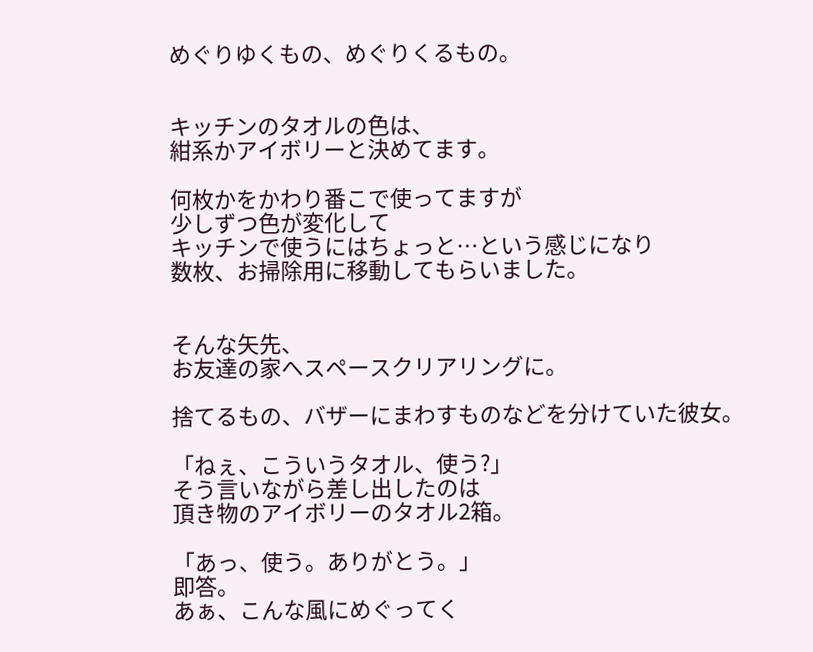めぐりゆくもの、めぐりくるもの。


キッチンのタオルの色は、
紺系かアイボリーと決めてます。

何枚かをかわり番こで使ってますが
少しずつ色が変化して
キッチンで使うにはちょっと…という感じになり
数枚、お掃除用に移動してもらいました。


そんな矢先、
お友達の家へスペースクリアリングに。

捨てるもの、バザーにまわすものなどを分けていた彼女。

「ねぇ、こういうタオル、使う?」
そう言いながら差し出したのは
頂き物のアイボリーのタオル2箱。

「あっ、使う。ありがとう。」
即答。
あぁ、こんな風にめぐってく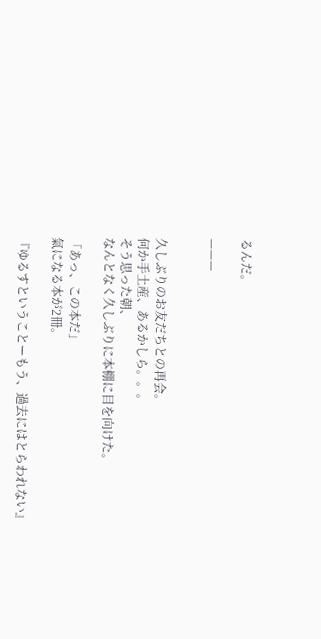るんだ。

———


久しぶりのお友だちとの再会。
何か手土産、あるかしら。。。
そう思った朝、
なんとなく久しぶりに本棚に目を向けた。

「あっ、この本だ」
氣になる本が2冊。

『ゆるすということーもう、過去にはとらわれない』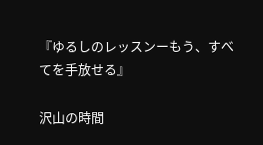『ゆるしのレッスンーもう、すべてを手放せる』

沢山の時間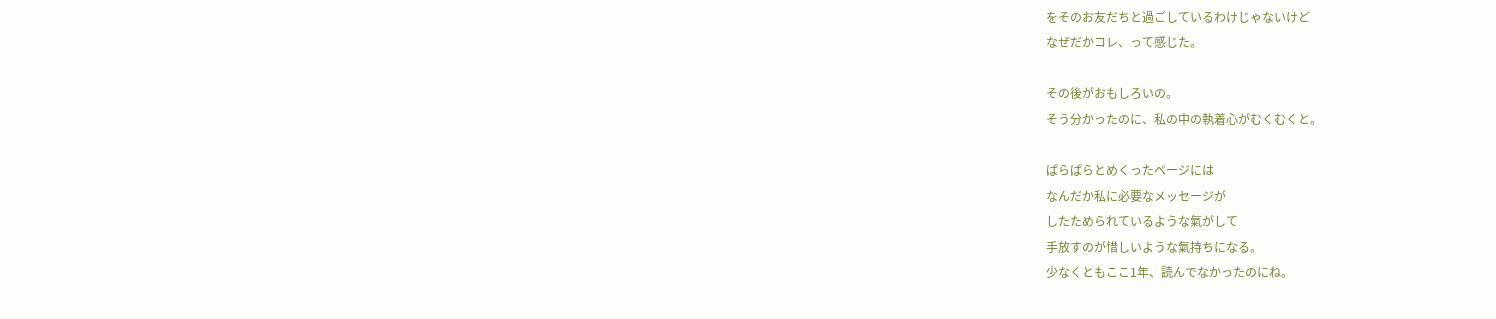をそのお友だちと過ごしているわけじゃないけど
なぜだかコレ、って感じた。

その後がおもしろいの。
そう分かったのに、私の中の執着心がむくむくと。

ぱらぱらとめくったページには
なんだか私に必要なメッセージが
したためられているような氣がして
手放すのが惜しいような氣持ちになる。
少なくともここ1年、読んでなかったのにね。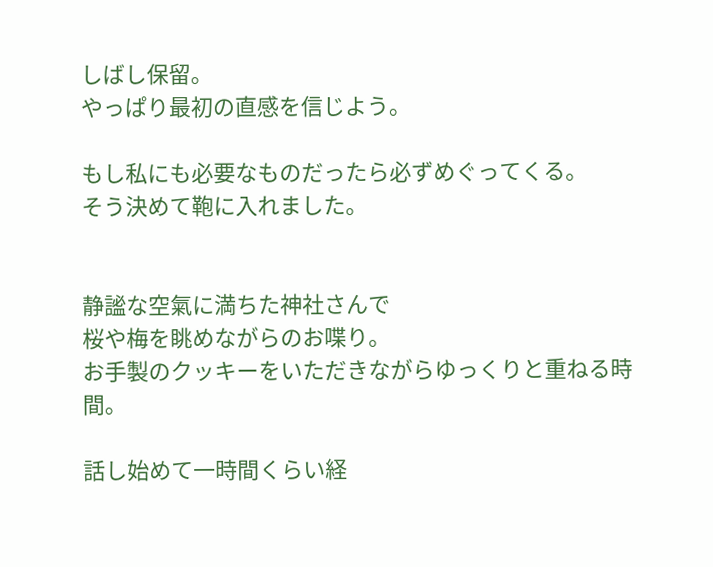しばし保留。
やっぱり最初の直感を信じよう。

もし私にも必要なものだったら必ずめぐってくる。
そう決めて鞄に入れました。


静謐な空氣に満ちた神社さんで
桜や梅を眺めながらのお喋り。
お手製のクッキーをいただきながらゆっくりと重ねる時間。

話し始めて一時間くらい経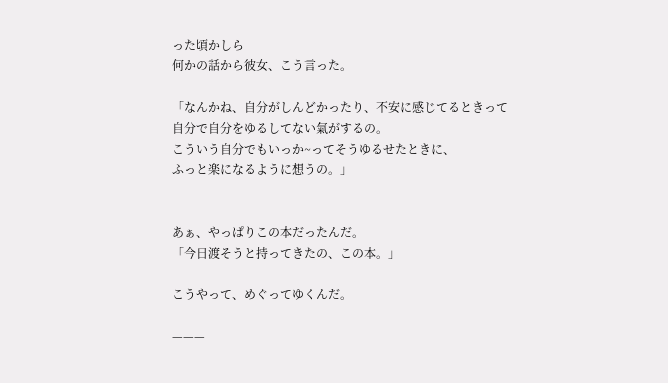った頃かしら
何かの話から彼女、こう言った。

「なんかね、自分がしんどかったり、不安に感じてるときって
自分で自分をゆるしてない氣がするの。
こういう自分でもいっか~ってそうゆるせたときに、
ふっと楽になるように想うの。」


あぁ、やっぱりこの本だったんだ。
「今日渡そうと持ってきたの、この本。」

こうやって、めぐってゆくんだ。

———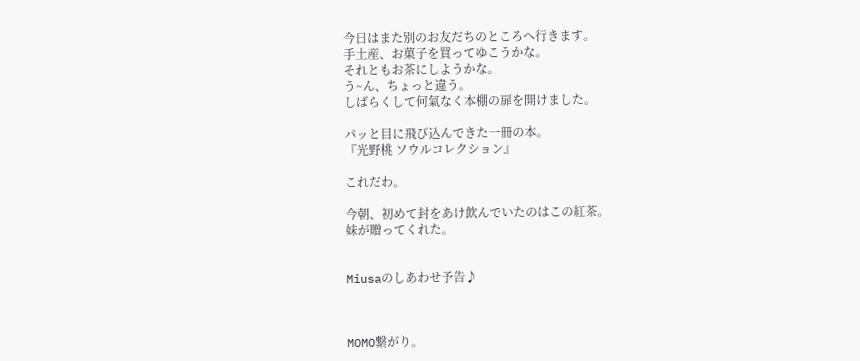今日はまた別のお友だちのところへ行きます。
手土産、お菓子を買ってゆこうかな。
それともお茶にしようかな。
う~ん、ちょっと違う。
しばらくして何氣なく本棚の扉を開けました。

パッと目に飛び込んできた一冊の本。
『光野桃 ソウルコレクション』

これだわ。

今朝、初めて封をあけ飲んでいたのはこの紅茶。
妹が贈ってくれた。


Miusaのしあわせ予告♪



MOMO繋がり。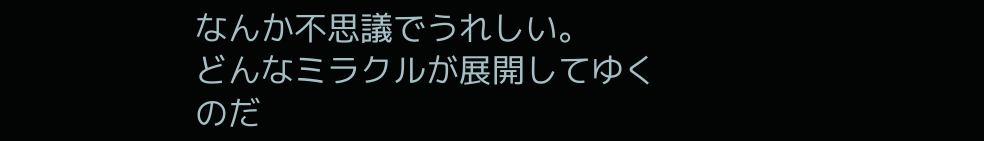なんか不思議でうれしい。
どんなミラクルが展開してゆくのだ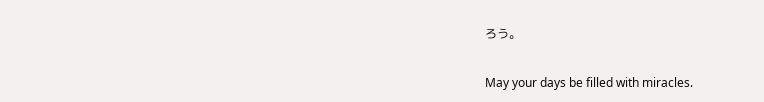ろう。

May your days be filled with miracles.